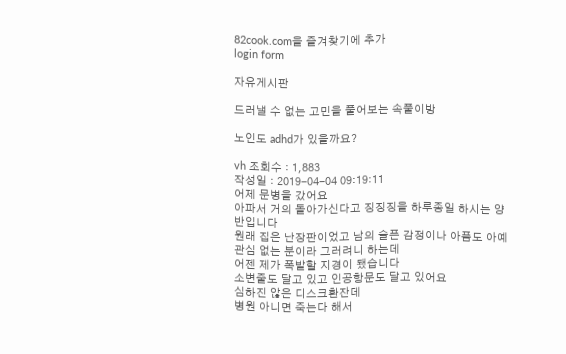82cook.com을 즐겨찾기에 추가
login form

자유게시판

드러낼 수 없는 고민을 풀어보는 속풀이방

노인도 adhd가 있을까요?

vh 조회수 : 1,883
작성일 : 2019-04-04 09:19:11
어제 문병을 갔어요
아파서 거의 돌아가신다고 징징징을 하루종일 하시는 양반입니다
원래 집은 난장판이었고 남의 슬픈 감정이나 아픔도 아예 관심 없는 분이라 그러려니 하는데
어젠 제가 폭발할 지경이 됐습니다
소변줄도 달고 있고 인공항문도 달고 있어요
심하진 않은 디스크환잔데
병원 아니면 죽는다 해서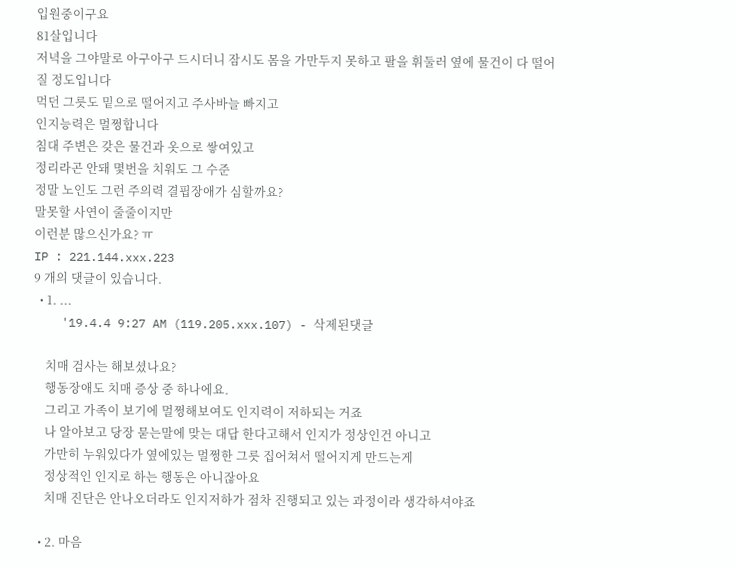입원중이구요
81살입니다
저녁을 그야말로 아구아구 드시더니 잠시도 몸을 가만두지 못하고 팔을 휘둘러 옆에 물건이 다 떨어질 정도입니다
먹던 그릇도 밑으로 떨어지고 주사바늘 빠지고
인지능력은 멀쩡합니다
침대 주변은 갖은 물건과 옷으로 쌓여있고
정리라곤 안돼 몇번을 치워도 그 수준
정말 노인도 그런 주의력 결핍장애가 심할까요?
말못할 사연이 줄줄이지만
이런분 많으신가요? ㅠ
IP : 221.144.xxx.223
9 개의 댓글이 있습니다.
  • 1. ...
    '19.4.4 9:27 AM (119.205.xxx.107) - 삭제된댓글

    치매 검사는 해보셨나요?
    행동장애도 치매 증상 중 하나에요.
    그리고 가족이 보기에 멀쩡해보여도 인지력이 저하되는 거죠
    나 알아보고 당장 묻는말에 맞는 대답 한다고해서 인지가 정상인건 아니고
    가만히 누워있다가 옆에있는 멀쩡한 그릇 집어쳐서 떨어지게 만드는게
    정상적인 인지로 하는 행동은 아니잖아요
    치매 진단은 안나오더라도 인지저하가 점차 진행되고 있는 과정이라 생각하셔야죠

  • 2. 마음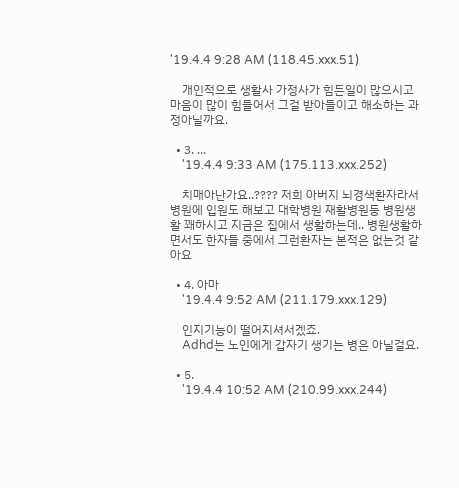'19.4.4 9:28 AM (118.45.xxx.51)

    개인적으로 생활사 가정사가 힘든일이 많으시고 마음이 많이 힘들어서 그걸 받아들이고 해소하는 과정아닐까요.

  • 3. ...
    '19.4.4 9:33 AM (175.113.xxx.252)

    치매아난가요..???? 저희 아버지 뇌경색환자라서 병원에 입원도 해보고 대학병원 재활병원등 병원생활 꽤하시고 지금은 집에서 생활하는데.. 병원생활하면서도 한자들 중에서 그런환자는 본적은 없는것 같아요

  • 4. 아마
    '19.4.4 9:52 AM (211.179.xxx.129)

    인지기능이 떨어지셔서겠죠.
    Adhd는 노인에게 갑자기 생기는 병은 아닐걸요.

  • 5.
    '19.4.4 10:52 AM (210.99.xxx.244)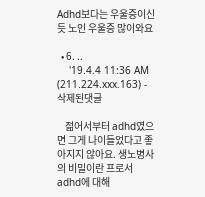Adhd보다는 우울증이신듯 노인 우울증 많이와요

  • 6. ..
    '19.4.4 11:36 AM (211.224.xxx.163) - 삭제된댓글

    젊어서부터 adhd였으면 그게 나이들었다고 좋아지지 않아요. 생노병사의 비밀이란 프로서 adhd에 대해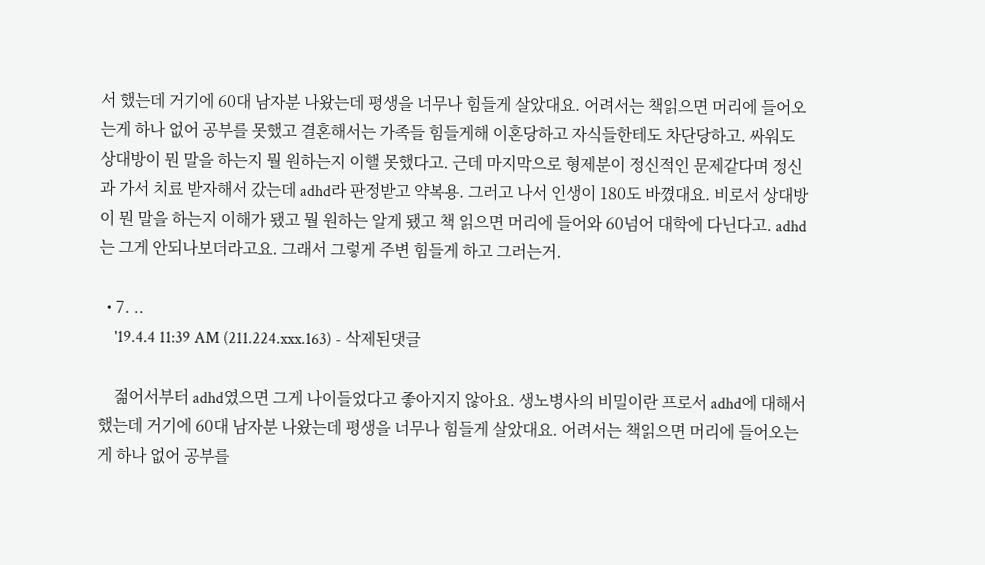서 했는데 거기에 60대 남자분 나왔는데 평생을 너무나 힘들게 살았대요. 어려서는 책읽으면 머리에 들어오는게 하나 없어 공부를 못했고 결혼해서는 가족들 힘들게해 이혼당하고 자식들한테도 차단당하고. 싸워도 상대방이 뭔 말을 하는지 뭘 원하는지 이핼 못했다고. 근데 마지막으로 형제분이 정신적인 문제같다며 정신과 가서 치료 받자해서 갔는데 adhd라 판정받고 약복용. 그러고 나서 인생이 180도 바꼈대요. 비로서 상대방이 뭔 말을 하는지 이해가 됐고 뭘 원하는 알게 됐고 책 읽으면 머리에 들어와 60넘어 대학에 다닌다고. adhd는 그게 안되나보더라고요. 그래서 그렇게 주변 힘들게 하고 그러는거.

  • 7. ..
    '19.4.4 11:39 AM (211.224.xxx.163) - 삭제된댓글

    젊어서부터 adhd였으면 그게 나이들었다고 좋아지지 않아요. 생노병사의 비밀이란 프로서 adhd에 대해서 했는데 거기에 60대 남자분 나왔는데 평생을 너무나 힘들게 살았대요. 어려서는 책읽으면 머리에 들어오는게 하나 없어 공부를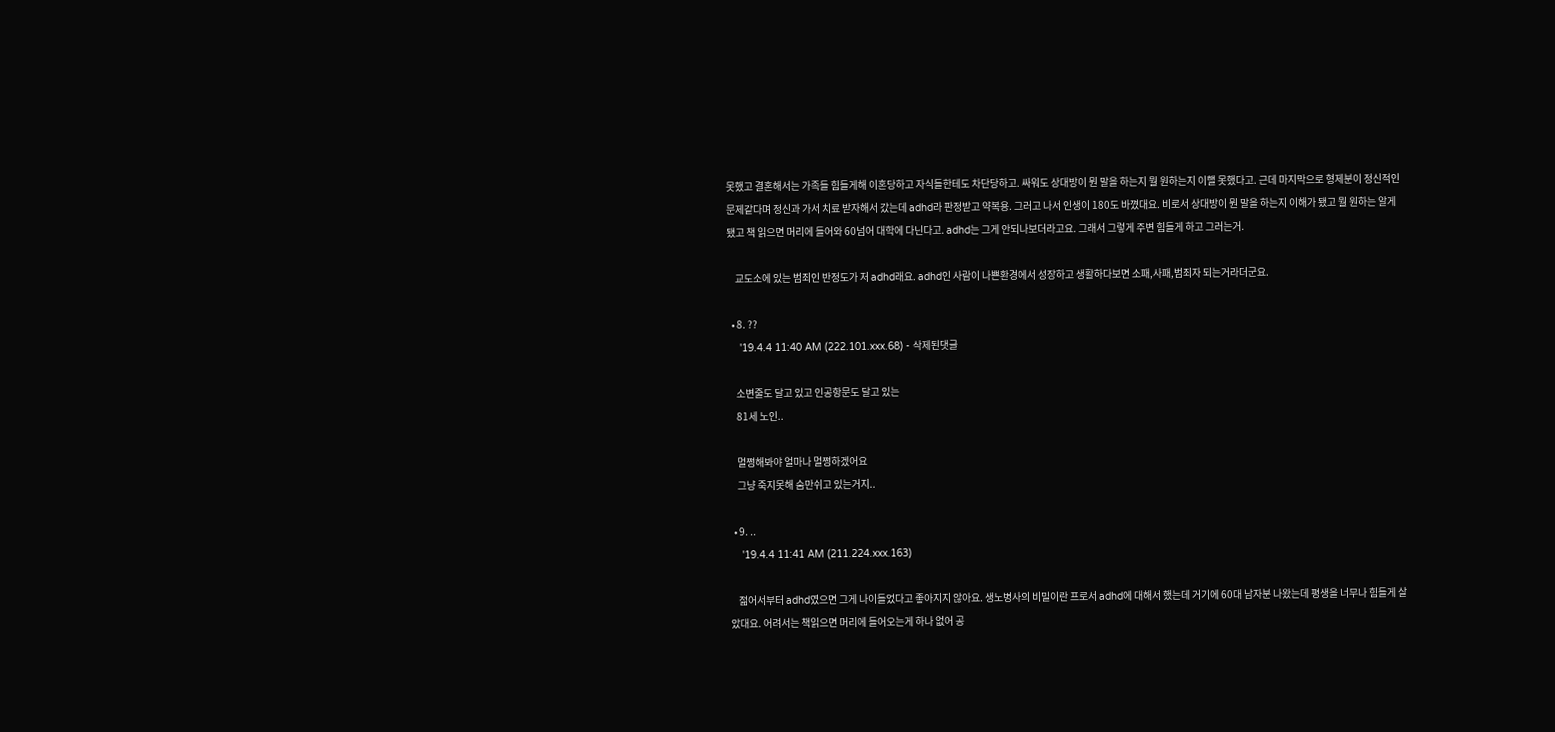못했고 결혼해서는 가족들 힘들게해 이혼당하고 자식들한테도 차단당하고. 싸워도 상대방이 뭔 말을 하는지 뭘 원하는지 이핼 못했다고. 근데 마지막으로 형제분이 정신적인 문제같다며 정신과 가서 치료 받자해서 갔는데 adhd라 판정받고 약복용. 그러고 나서 인생이 180도 바꼈대요. 비로서 상대방이 뭔 말을 하는지 이해가 됐고 뭘 원하는 알게 됐고 책 읽으면 머리에 들어와 60넘어 대학에 다닌다고. adhd는 그게 안되나보더라고요. 그래서 그렇게 주변 힘들게 하고 그러는거.

    교도소에 있는 범죄인 반정도가 저 adhd래요. adhd인 사람이 나쁜환경에서 성장하고 생활하다보면 소패,사패,범죄자 되는거라더군요.

  • 8. ??
    '19.4.4 11:40 AM (222.101.xxx.68) - 삭제된댓글

    소변줄도 달고 있고 인공항문도 달고 있는
    81세 노인..

    멀쩡해봐야 얼마나 멀쩡하겠어요
    그냥 죽지못해 숨만쉬고 있는거지..

  • 9. ..
    '19.4.4 11:41 AM (211.224.xxx.163)

    젊어서부터 adhd였으면 그게 나이들었다고 좋아지지 않아요. 생노병사의 비밀이란 프로서 adhd에 대해서 했는데 거기에 60대 남자분 나왔는데 평생을 너무나 힘들게 살았대요. 어려서는 책읽으면 머리에 들어오는게 하나 없어 공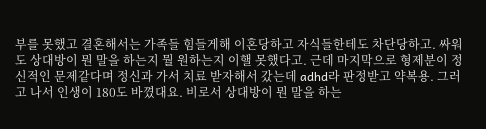부를 못했고 결혼해서는 가족들 힘들게해 이혼당하고 자식들한테도 차단당하고. 싸워도 상대방이 뭔 말을 하는지 뭘 원하는지 이핼 못했다고. 근데 마지막으로 형제분이 정신적인 문제같다며 정신과 가서 치료 받자해서 갔는데 adhd라 판정받고 약복용. 그러고 나서 인생이 180도 바꼈대요. 비로서 상대방이 뭔 말을 하는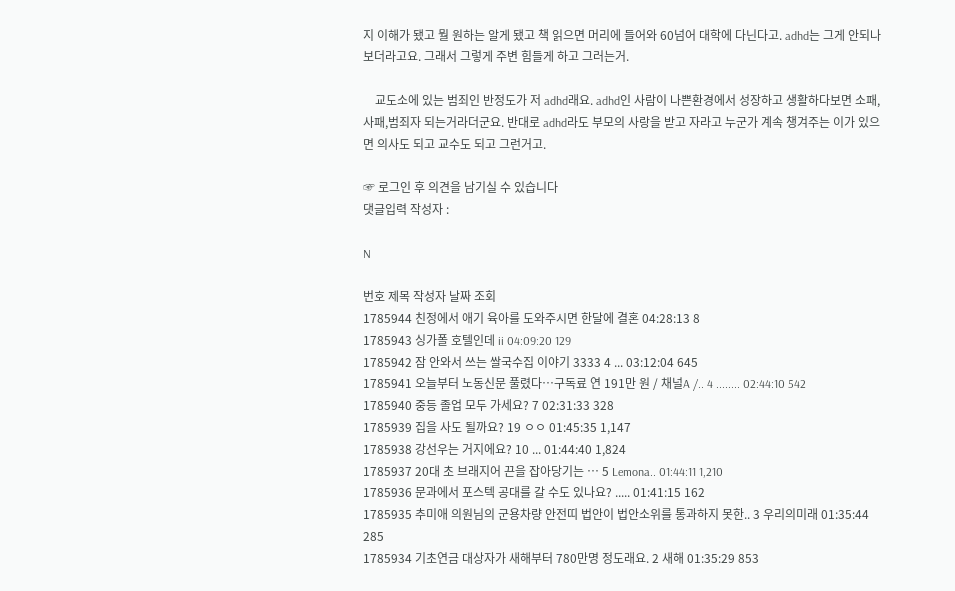지 이해가 됐고 뭘 원하는 알게 됐고 책 읽으면 머리에 들어와 60넘어 대학에 다닌다고. adhd는 그게 안되나보더라고요. 그래서 그렇게 주변 힘들게 하고 그러는거.

    교도소에 있는 범죄인 반정도가 저 adhd래요. adhd인 사람이 나쁜환경에서 성장하고 생활하다보면 소패,사패,범죄자 되는거라더군요. 반대로 adhd라도 부모의 사랑을 받고 자라고 누군가 계속 챙겨주는 이가 있으면 의사도 되고 교수도 되고 그런거고.

☞ 로그인 후 의견을 남기실 수 있습니다
댓글입력 작성자 :

N

번호 제목 작성자 날짜 조회
1785944 친정에서 애기 육아를 도와주시면 한달에 결혼 04:28:13 8
1785943 싱가폴 호텔인데 ii 04:09:20 129
1785942 잠 안와서 쓰는 쌀국수집 이야기 3333 4 ... 03:12:04 645
1785941 오늘부터 노동신문 풀렸다…구독료 연 191만 원 / 채널A /.. 4 ........ 02:44:10 542
1785940 중등 졸업 모두 가세요? 7 02:31:33 328
1785939 집을 사도 될까요? 19 ㅇㅇ 01:45:35 1,147
1785938 강선우는 거지에요? 10 ... 01:44:40 1,824
1785937 20대 초 브래지어 끈을 잡아당기는 … 5 Lemona.. 01:44:11 1,210
1785936 문과에서 포스텍 공대를 갈 수도 있나요? ..... 01:41:15 162
1785935 추미애 의원님의 군용차량 안전띠 법안이 법안소위를 통과하지 못한.. 3 우리의미래 01:35:44 285
1785934 기초연금 대상자가 새해부터 780만명 정도래요. 2 새해 01:35:29 853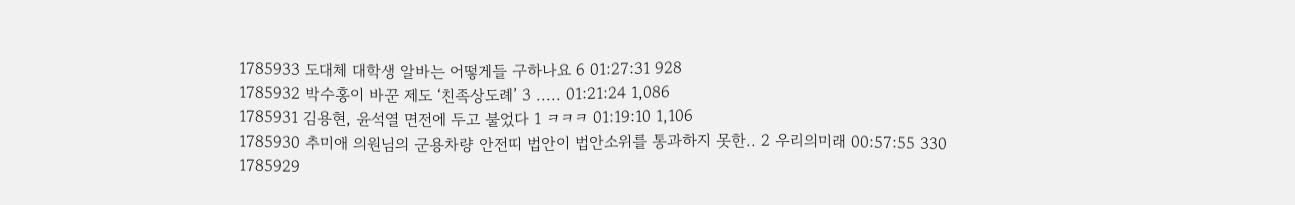1785933 도대체 대학생 알바는 어떻게들 구하나요 6 01:27:31 928
1785932 박수홍이 바꾼 제도 ‘친족상도례’ 3 ..... 01:21:24 1,086
1785931 김용현, 윤석열 면전에 두고 불었다 1 ㅋㅋㅋ 01:19:10 1,106
1785930 추미애 의원님의 군용차량 안전띠 법안이 법안소위를 통과하지 못한.. 2 우리의미래 00:57:55 330
1785929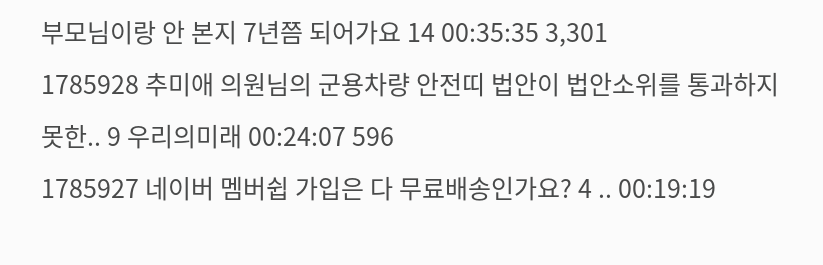부모님이랑 안 본지 7년쯤 되어가요 14 00:35:35 3,301
1785928 추미애 의원님의 군용차량 안전띠 법안이 법안소위를 통과하지 못한.. 9 우리의미래 00:24:07 596
1785927 네이버 멤버쉽 가입은 다 무료배송인가요? 4 .. 00:19:19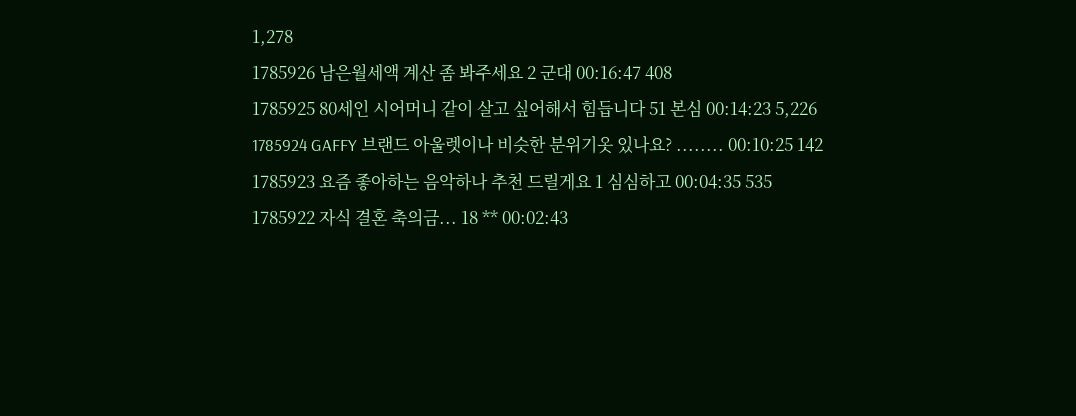1,278
1785926 남은월세액 계산 좀 봐주세요 2 군대 00:16:47 408
1785925 80세인 시어머니 같이 살고 싶어해서 힘듭니다 51 본심 00:14:23 5,226
1785924 GAFFY 브랜드 아울렛이나 비슷한 분위기옷 있나요? ........ 00:10:25 142
1785923 요즘 좋아하는 음악하나 추천 드릴게요 1 심심하고 00:04:35 535
1785922 자식 결혼 축의금... 18 ** 00:02:43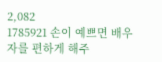2,082
1785921 손이 예쁘면 배우자를 편하게 해주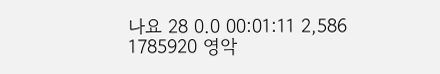나요 28 0.0 00:01:11 2,586
1785920 영악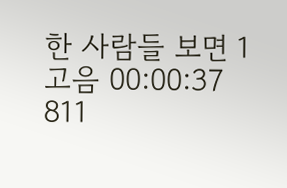한 사람들 보면 1 고음 00:00:37 811